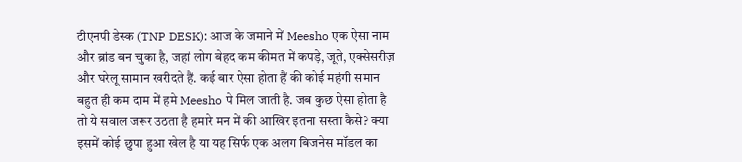टीएनपी डेस्क (TNP DESK): आज के जमाने में Meesho एक ऐसा नाम और ब्रांड बन चुका है, जहां लोग बेहद कम कीमत में कपड़े, जूते, एक्सेसरीज़ और घरेलू सामान खरीदते हैं. कई बार ऐसा होता हैं की कोई महंगी समान बहुत ही कम दाम में हमे Meesho पे मिल जाती है. जब कुछ ऐसा होता है तो ये सवाल जरूर उठता है हमारे मन में की आखिर इतना सस्ता कैसे? क्या इसमें कोई छुपा हुआ खेल है या यह सिर्फ एक अलग बिजनेस मॉडल का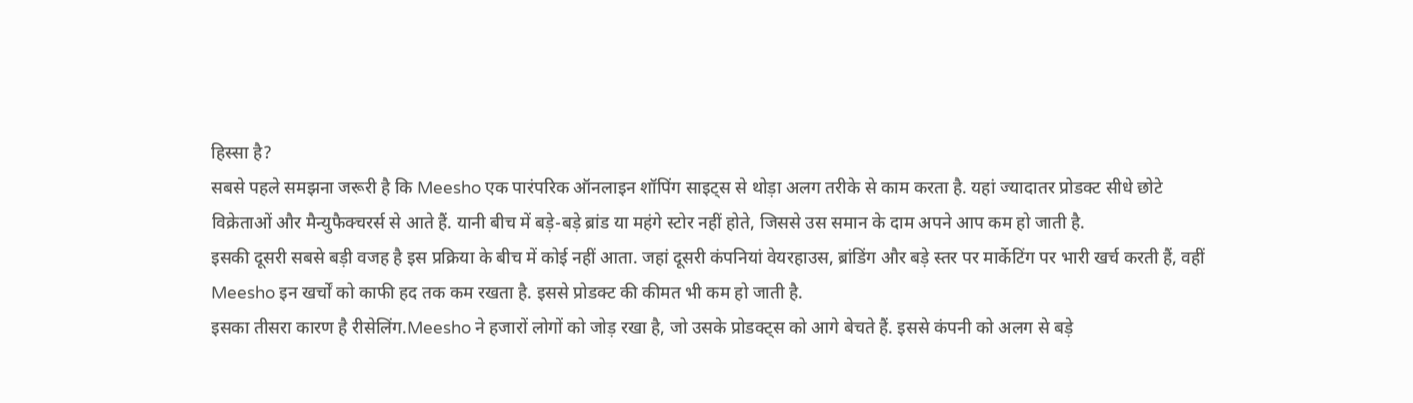हिस्सा है?
सबसे पहले समझना जरूरी है कि Meesho एक पारंपरिक ऑनलाइन शॉपिंग साइट्स से थोड़ा अलग तरीके से काम करता है. यहां ज्यादातर प्रोडक्ट सीधे छोटे विक्रेताओं और मैन्युफैक्चरर्स से आते हैं. यानी बीच में बड़े-बड़े ब्रांड या महंगे स्टोर नहीं होते, जिससे उस समान के दाम अपने आप कम हो जाती है.
इसकी दूसरी सबसे बड़ी वजह है इस प्रक्रिया के बीच में कोई नहीं आता. जहां दूसरी कंपनियां वेयरहाउस, ब्रांडिंग और बड़े स्तर पर मार्केटिंग पर भारी खर्च करती हैं, वहीं Meesho इन खर्चों को काफी हद तक कम रखता है. इससे प्रोडक्ट की कीमत भी कम हो जाती है.
इसका तीसरा कारण है रीसेलिंग.Meesho ने हजारों लोगों को जोड़ रखा है, जो उसके प्रोडक्ट्स को आगे बेचते हैं. इससे कंपनी को अलग से बड़े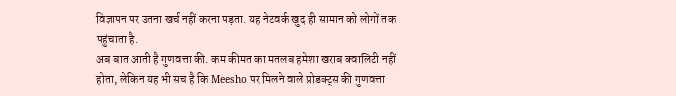विज्ञापन पर उतना खर्च नहीं करना पड़ता. यह नेटवर्क खुद ही सामान को लोगों तक पहुंचाता है.
अब बात आती है गुणवत्ता की. कम कीमत का मतलब हमेशा खराब क्वालिटी नहीं होता, लेकिन यह भी सच है कि Meesho पर मिलने वाले प्रोडक्ट्स की गुणवत्ता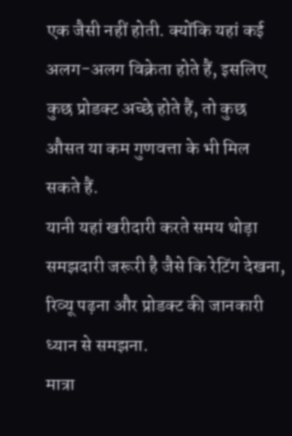एक जैसी नहीं होती. क्योंकि यहां कई अलग-अलग विक्रेता होते हैं, इसलिए कुछ प्रोडक्ट अच्छे होते हैं, तो कुछ औसत या कम गुणवत्ता के भी मिल सकते हैं.
यानी यहां खरीदारी करते समय थोड़ा समझदारी जरूरी है जैसे कि रेटिंग देखना, रिव्यू पढ़ना और प्रोडक्ट की जानकारी ध्यान से समझना.
मात्रा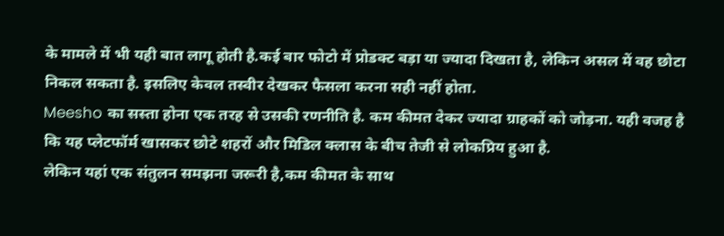के मामले में भी यही बात लागू होती है.कई बार फोटो में प्रोडक्ट बड़ा या ज्यादा दिखता है, लेकिन असल में वह छोटा निकल सकता है. इसलिए केवल तस्वीर देखकर फैसला करना सही नहीं होता.
Meesho का सस्ता होना एक तरह से उसकी रणनीति है. कम कीमत देकर ज्यादा ग्राहकों को जोड़ना. यही वजह है कि यह प्लेटफॉर्म खासकर छोटे शहरों और मिडिल क्लास के बीच तेजी से लोकप्रिय हुआ है.
लेकिन यहां एक संतुलन समझना जरूरी है,कम कीमत के साथ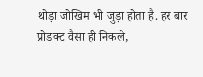थोड़ा जोखिम भी जुड़ा होता है. हर बार प्रोडक्ट वैसा ही निकले,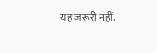यह जरूरी नहीं.